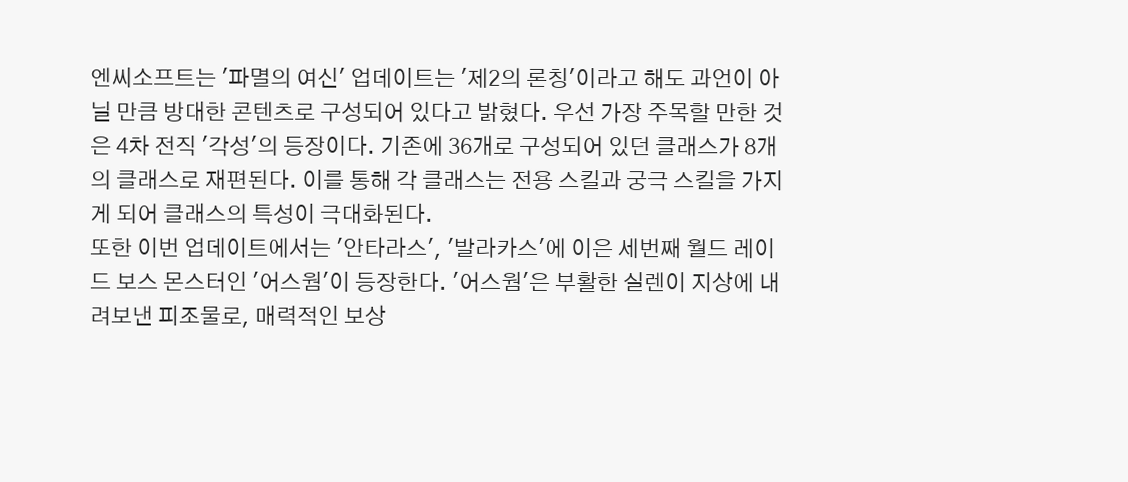엔씨소프트는 '파멸의 여신' 업데이트는 '제2의 론칭'이라고 해도 과언이 아닐 만큼 방대한 콘텐츠로 구성되어 있다고 밝혔다. 우선 가장 주목할 만한 것은 4차 전직 '각성'의 등장이다. 기존에 36개로 구성되어 있던 클래스가 8개의 클래스로 재편된다. 이를 통해 각 클래스는 전용 스킬과 궁극 스킬을 가지게 되어 클래스의 특성이 극대화된다.
또한 이번 업데이트에서는 '안타라스', '발라카스'에 이은 세번째 월드 레이드 보스 몬스터인 '어스웜'이 등장한다. '어스웜'은 부활한 실렌이 지상에 내려보낸 피조물로, 매력적인 보상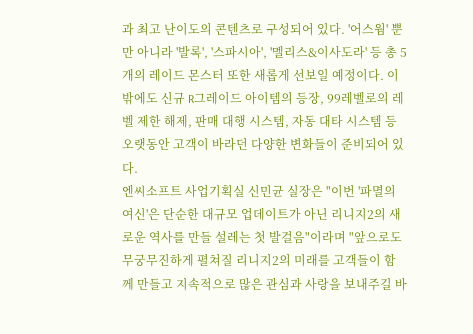과 최고 난이도의 콘텐츠로 구성되어 있다. '어스웜' 뿐만 아니라 '발록', '스파시아', '멜리스&이사도라' 등 총 5개의 레이드 몬스터 또한 새롭게 선보일 예정이다. 이밖에도 신규 R그레이드 아이템의 등장, 99레벨로의 레벨 제한 해제, 판매 대행 시스템, 자동 대타 시스템 등 오랫동안 고객이 바라던 다양한 변화들이 준비되어 있다.
엔씨소프트 사업기획실 신민균 실장은 "이번 '파멸의 여신'은 단순한 대규모 업데이트가 아닌 리니지2의 새로운 역사를 만들 설레는 첫 발걸음"이라며 "앞으로도 무궁무진하게 펼쳐질 리니지2의 미래를 고객들이 함께 만들고 지속적으로 많은 관심과 사랑을 보내주길 바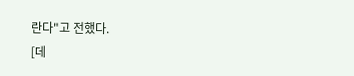란다"고 전했다.
[데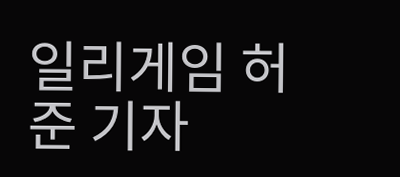일리게임 허준 기자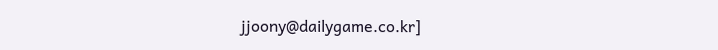jjoony@dailygame.co.kr]